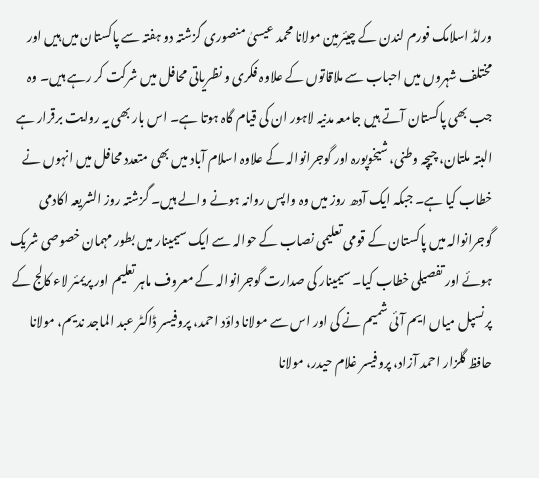ورلڈ اسلامک فورم لندن کے چیئرمین مولانا محمد عیسیٰ منصوری گزشتہ دو ہفتہ سے پاکستان میں ہیں اور مختلف شہروں میں احباب سے ملاقاتوں کے علاوہ فکری و نظریاتی محافل میں شرکت کر رہے ہیں۔ وہ جب بھی پاکستان آتے ہیں جامعہ مدنیہ لاہور ان کی قیام گاہ ہوتا ہے۔ اس بار بھی یہ روایت برقرار ہے البتہ ملتان، چیچہ وطنی، شیخوپورہ اور گوجرانوالہ کے علاوہ اسلام آباد میں بھی متعدد محافل میں انہوں نے خطاب کیا ہے۔ جبکہ ایک آدھ روز میں وہ واپس روانہ ہونے والے ہیں۔ گزشتہ روز الشریعہ اکادمی گوجرانوالہ میں پاکستان کے قومی تعلیمی نصاب کے حوالہ سے ایک سیمینار میں بطور مہمان خصوصی شریک ہوئے اور تفصیلی خطاب کیا۔ سیمینار کی صدارت گوجرانوالہ کے معروف ماہر تعلیم اور پریمئر لاء کالج کے پرنسپل میاں ایم آئی شمیم نے کی اور اس سے مولانا داؤد احمد، پروفیسر ڈاکٹر عبد الماجد ندیم، مولانا حافظ گلزار احمد آزاد، پروفیسر غلام حیدر، مولانا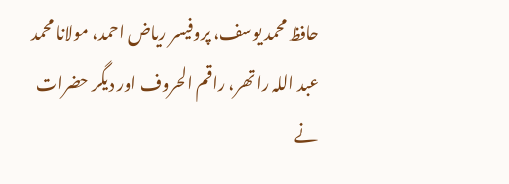حافظ محمد یوسف، پروفیسر ریاض احمد، مولانا محمد عبد اللہ راتھر، راقم الحروف اور دیگر حضرات نے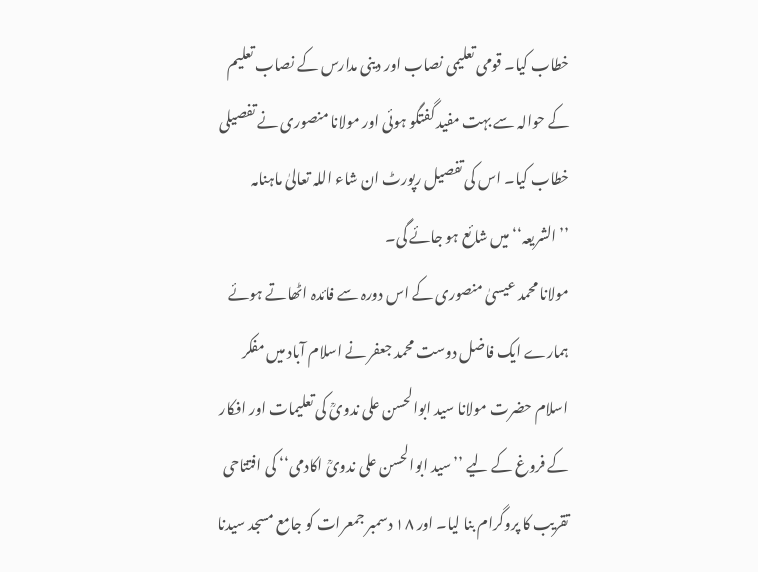خطاب کیا۔ قومی تعلیمی نصاب اور دینی مدارس کے نصاب تعلیم کے حوالہ سے بہت مفید گفتگو ہوئی اور مولانا منصوری نے تفصیلی خطاب کیا۔ اس کی تفصیل رپورٹ ان شاء اللہ تعالیٰ ماہنامہ ’’الشریعہ‘‘ میں شائع ہو جائے گی۔
مولانا محمد عیسیٰ منصوری کے اس دورہ سے فائدہ اٹھاتے ہوئے ہمارے ایک فاضل دوست محمد جعفر نے اسلام آباد میں مفکر اسلام حضرت مولانا سید ابوالحسن علی ندویؒ کی تعلیمات اور افکار کے فروغ کے لیے ’’سید ابوالحسن علی ندویؒ اکادمی‘‘ کی افتتاحی تقریب کا پروگرام بنا لیا۔ اور ۱۸ دسمبر جمعرات کو جامع مسجد سیدنا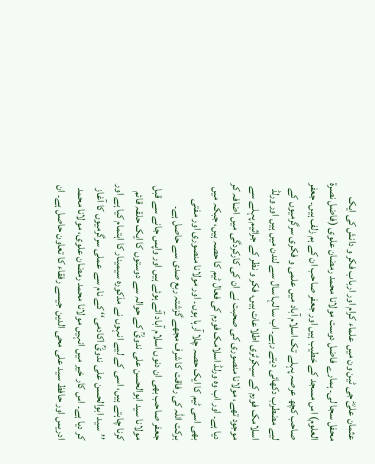عثمان علیؓ جی ٹین ون میں علماء کرام اور ارباب فکر و دانش کی ایک محفل سجا لی۔ ہمارے فاضل دوست مولانا محمد رمضان علوی (فاضل نصرۃ العلوم) اس مسجد کے خطیب ہیں اور جعفر صاحب ان کے ہم زلف ہیں۔ جعفر صاحب کچھ عرصہ پہلے تک اسلام آباد میں علمی و فکری سرگرمیوں کے لیے مضطرب دکھائی دیتے رہے۔ اب سالہا سال سے لندن میں ہیں اور ورلڈ اسلامک فورم کے سیکرٹری اطلاعات ہیں، فکر و نظر کے جراثیم پہلے سے موجود تھے، مولانا منصوری کی صحبت نے ان کی کارکردگی میں اضافہ کر دیا ہے۔ اور اب وہ ورلڈ اسلامک فورم کی فعال ٹیم کا حصہ ہیں، جبکہ میں بھی اسی ٹیم کا ایک حصہ چلا آرہا ہوں۔ اور مولانا منصوری اور مفتی برکت اللہ کی رفاقت کا شرف مجھے گزشتہ ربع صدی سے حاصل ہے۔
جعفر صاحب بھی ان دنوں اسلام آباد آئے ہوئے ہیں اور واپس جانے سے قبل مولانا سید ابوالحسن علی ندویؒ کے حوالہ سے دوستوں کا ایک حلقہ قائم کرنا چاہتے ہیں، اسی کے لیے انہوں نے مذکورہ سیمینار کا اہتمام کیا ہے اور ’’سید ابوالحسن علی ندویؒ اکادمی‘‘ کے نام سے عملی سرگرمیوں کا آغاز کر دیا ہے۔ اس کار خیر میں انہیں مولانا محمد رمضان علوی، مولانا محمد ادریس اور حافظ سید علی محی الدین جیسے رفقاء کا تعاون حاصل ہے۔ ان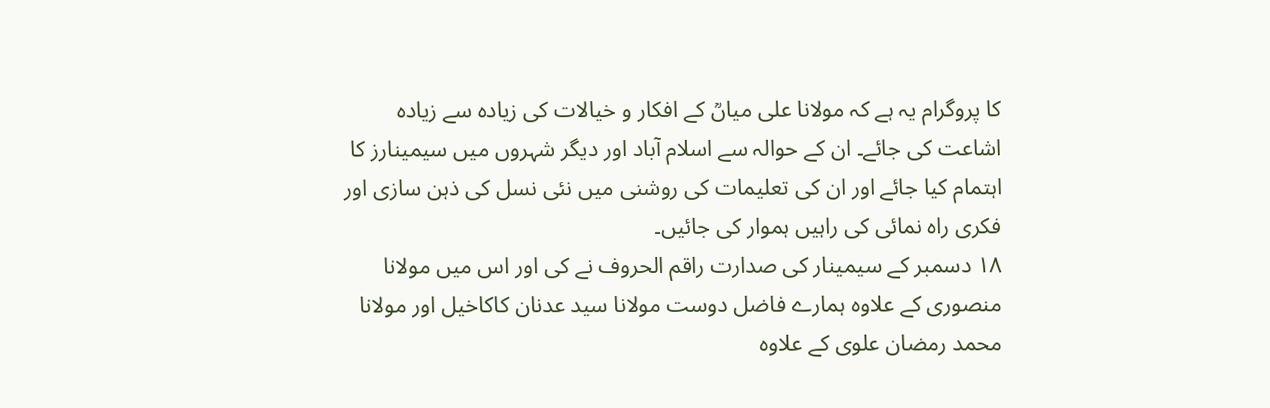کا پروگرام یہ ہے کہ مولانا علی میاںؒ کے افکار و خیالات کی زیادہ سے زیادہ اشاعت کی جائے۔ ان کے حوالہ سے اسلام آباد اور دیگر شہروں میں سیمینارز کا اہتمام کیا جائے اور ان کی تعلیمات کی روشنی میں نئی نسل کی ذہن سازی اور فکری راہ نمائی کی راہیں ہموار کی جائیں۔
۱۸ دسمبر کے سیمینار کی صدارت راقم الحروف نے کی اور اس میں مولانا منصوری کے علاوہ ہمارے فاضل دوست مولانا سید عدنان کاکاخیل اور مولانا محمد رمضان علوی کے علاوہ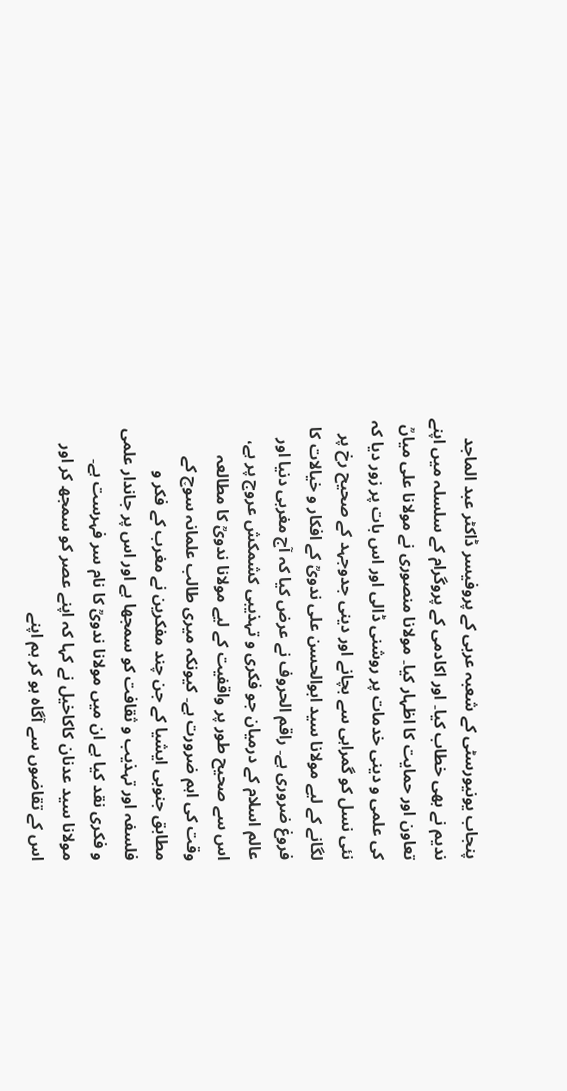پنجاب یونیورسٹی کے شعبہ عربی کے پروفیسر ڈاکٹر عبد الماجد ندیم نے بھی خطاب کیا۔ اور اکادمی کے پروگرام کے سلسلہ میں اپنے تعاون اور حمایت کا اظہار کیا۔ مولانا منصوری نے مولانا علی میاںؒ کی علمی و دینی خدمات پر روشنی ڈالی اور اس بات پر زور دیا کہ نئی نسل کو گمراہی سے بچانے اور دینی جدوجہد کے صحیح رخ پر لگانے کے لیے مولانا سید ابوالحسن علی ندویؒ کے افکار و خیالات کا فروغ ضروری ہے۔ راقم الحروف نے عرض کیا کہ آج مغربی دنیا اور عالم اسلام کے درمیان جو فکری و تہذیبی کشمکش عروج پر ہے، اس سے صحیح طور پر واقفیت کے لیے مولانا ندویؒ کا مطالعہ وقت کی اہم ضرورت ہے۔ کیونکہ میری طالب علمانہ سوچ کے مطابق جنوبی ایشیا کے جن چند مفکرین نے مغرب کے فکر و فلسفہ اور تہذیب و ثقافت کو سمجھا ہے اور اس پر جاندار علمی و فکری نقد کیا ہے ان میں مولانا ندویؒ کا نام سر فہرست ہے۔ مولانا سید عدنان کاکاخیل نے کہا کہ اپنے عصر کو سمجھ کر اور اس کے تقاضوں سے آگاہ ہو کر ہم اپنے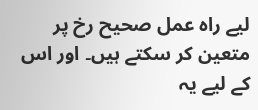لیے راہ عمل صحیح رخ پر متعین کر سکتے ہیں۔ اور اس کے لیے یہ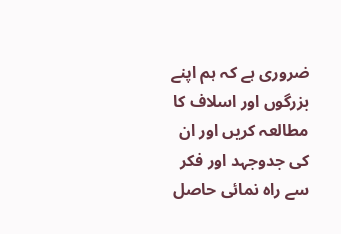ضروری ہے کہ ہم اپنے بزرگوں اور اسلاف کا مطالعہ کریں اور ان کی جدوجہد اور فکر سے راہ نمائی حاصل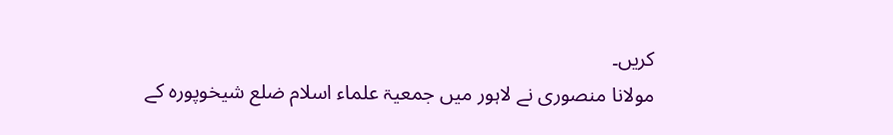کریں۔
مولانا منصوری نے لاہور میں جمعیۃ علماء اسلام ضلع شیخوپورہ کے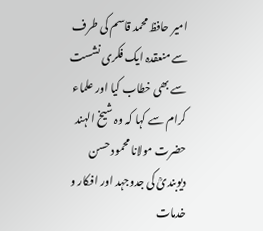امیر حافظ محمد قاسم کی طرف سے منعقدہ ایک فکری نشست سے بھی خطاب کیا اور علماء کرام سے کہا کہ وہ شیخ الہند حضرت مولانا محمود حسن دیوبندیؒ کی جدوجہد اور افکار و خدمات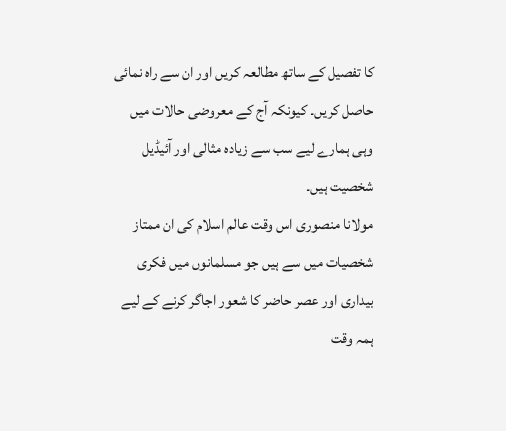کا تفصیل کے ساتھ مطالعہ کریں اور ان سے راہ نمائی حاصل کریں۔ کیونکہ آج کے معروضی حالات میں وہی ہمارے لیے سب سے زیادہ مثالی اور آئیڈیل شخصیت ہیں۔
مولانا منصوری اس وقت عالم اسلام کی ان ممتاز شخصیات میں سے ہیں جو مسلمانوں میں فکری بیداری اور عصر حاضر کا شعور اجاگر کرنے کے لیے ہمہ وقت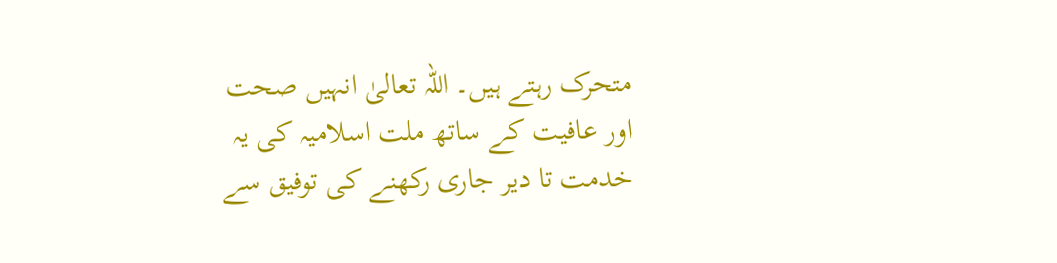متحرک رہتے ہیں۔ اللہ تعالیٰ انہیں صحت اور عافیت کے ساتھ ملت اسلامیہ کی یہ خدمت تا دیر جاری رکھنے کی توفیق سے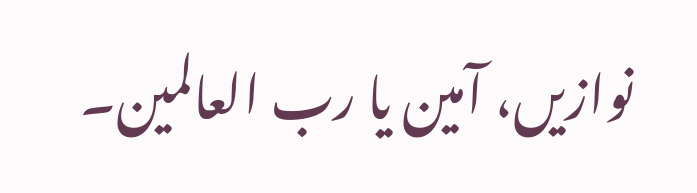نوازیں، آمین یا رب العالمین۔